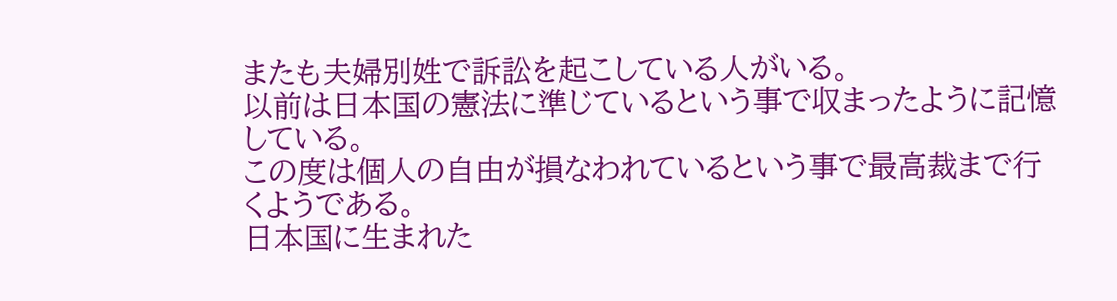またも夫婦別姓で訴訟を起こしている人がいる。
以前は日本国の憲法に準じているという事で収まったように記憶している。
この度は個人の自由が損なわれているという事で最高裁まで行くようである。
日本国に生まれた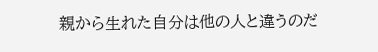親から生れた自分は他の人と違うのだ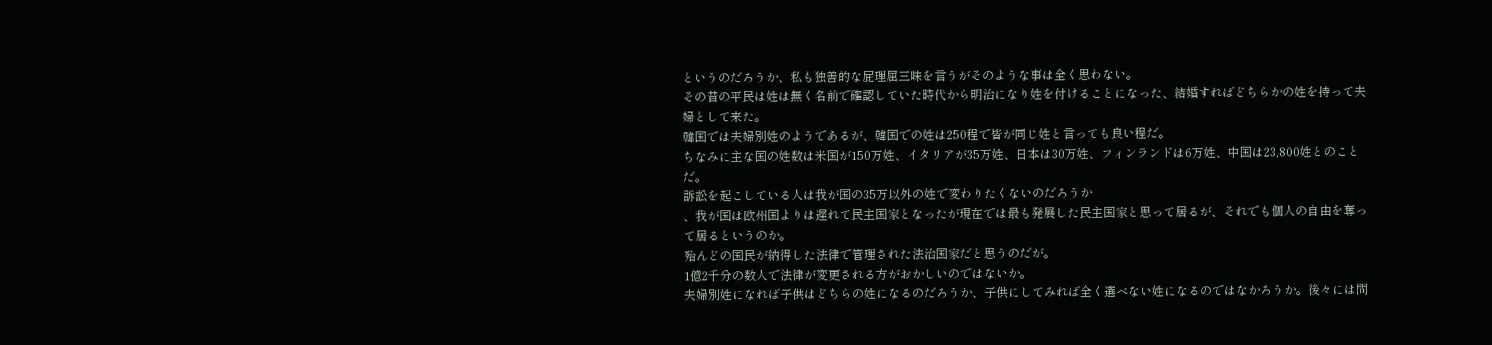というのだろうか、私も独善的な屁理屈三昧を言うがそのような事は全く思わない。
その昔の平民は姓は無く名前で確認していた時代から明治になり姓を付けることになった、結婚すればどちらかの姓を持って夫婦として来た。
韓国では夫婦別姓のようであるが、韓国での姓は250程で皆が同じ姓と言っても良い程だ。
ちなみに主な国の姓数は米国が150万姓、イタリアが35万姓、日本は30万姓、フィンランドは6万姓、中国は23,800姓とのことだ。
訴訟を起こしている人は我が国の35万以外の姓で変わりたくないのだろうか
、我が国は欧州国よりは遅れて民主国家となったが現在では最も発展した民主国家と思って居るが、それでも個人の自由を奪って居るというのか。
殆んどの国民が納得した法律で管理された法治国家だと思うのだが。
1億2千分の数人で法律が変更される方がおかしいのではないか。
夫婦別姓になれば子供はどちらの姓になるのだろうか、子供にしてみれば全く選べない姓になるのではなかろうか。後々には問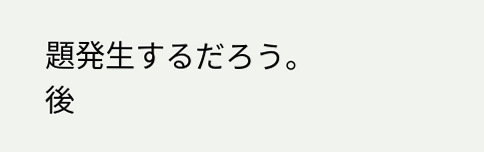題発生するだろう。
後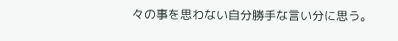々の事を思わない自分勝手な言い分に思う。